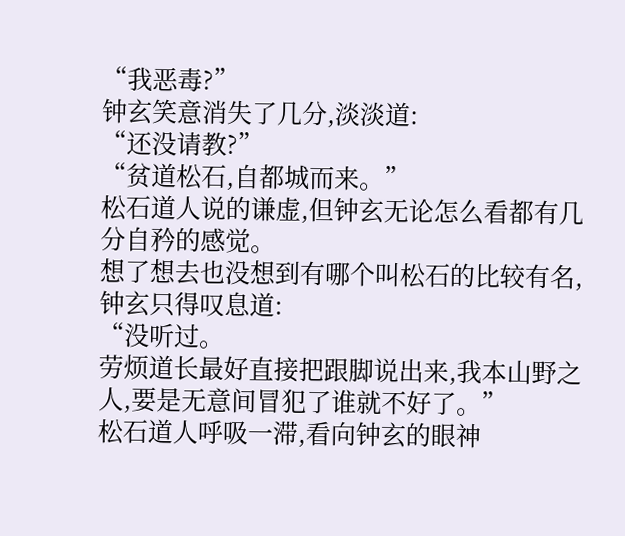“我恶毒?”
钟玄笑意消失了几分,淡淡道:
“还没请教?”
“贫道松石,自都城而来。”
松石道人说的谦虚,但钟玄无论怎么看都有几分自矜的感觉。
想了想去也没想到有哪个叫松石的比较有名,钟玄只得叹息道:
“没听过。
劳烦道长最好直接把跟脚说出来,我本山野之人,要是无意间冒犯了谁就不好了。”
松石道人呼吸一滞,看向钟玄的眼神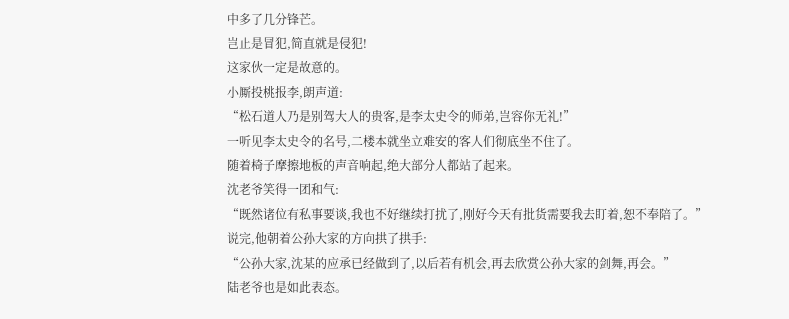中多了几分锋芒。
岂止是冒犯,简直就是侵犯!
这家伙一定是故意的。
小厮投桃报李,朗声道:
“松石道人乃是别驾大人的贵客,是李太史令的师弟,岂容你无礼!”
一听见李太史令的名号,二楼本就坐立难安的客人们彻底坐不住了。
随着椅子摩擦地板的声音响起,绝大部分人都站了起来。
沈老爷笑得一团和气:
“既然诸位有私事要谈,我也不好继续打扰了,刚好今天有批货需要我去盯着,恕不奉陪了。”
说完,他朝着公孙大家的方向拱了拱手:
“公孙大家,沈某的应承已经做到了,以后若有机会,再去欣赏公孙大家的剑舞,再会。”
陆老爷也是如此表态。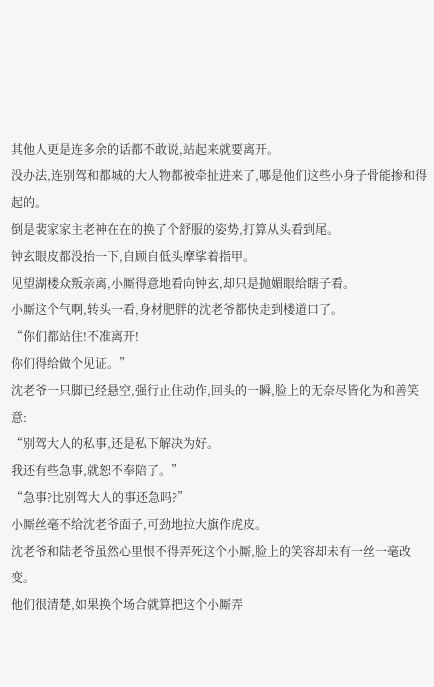其他人更是连多余的话都不敢说,站起来就要离开。
没办法,连别驾和都城的大人物都被牵扯进来了,哪是他们这些小身子骨能掺和得起的。
倒是裴家家主老神在在的换了个舒服的姿势,打算从头看到尾。
钟玄眼皮都没抬一下,自顾自低头摩挲着指甲。
见望湖楼众叛亲离,小厮得意地看向钟玄,却只是抛媚眼给瞎子看。
小厮这个气啊,转头一看,身材肥胖的沈老爷都快走到楼道口了。
“你们都站住!不准离开!
你们得给做个见证。”
沈老爷一只脚已经悬空,强行止住动作,回头的一瞬,脸上的无奈尽皆化为和善笑意:
“别驾大人的私事,还是私下解决为好。
我还有些急事,就恕不奉陪了。”
“急事?比别驾大人的事还急吗?”
小厮丝毫不给沈老爷面子,可劲地拉大旗作虎皮。
沈老爷和陆老爷虽然心里恨不得弄死这个小厮,脸上的笑容却未有一丝一毫改变。
他们很清楚,如果换个场合就算把这个小厮弄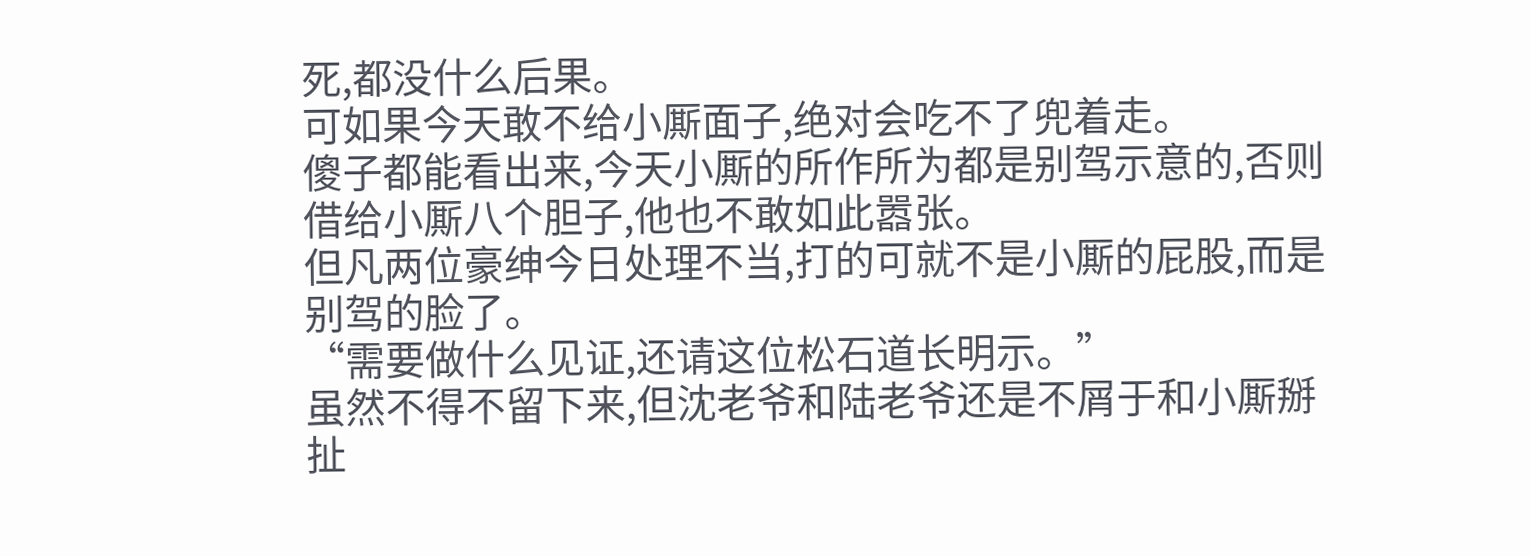死,都没什么后果。
可如果今天敢不给小厮面子,绝对会吃不了兜着走。
傻子都能看出来,今天小厮的所作所为都是别驾示意的,否则借给小厮八个胆子,他也不敢如此嚣张。
但凡两位豪绅今日处理不当,打的可就不是小厮的屁股,而是别驾的脸了。
“需要做什么见证,还请这位松石道长明示。”
虽然不得不留下来,但沈老爷和陆老爷还是不屑于和小厮掰扯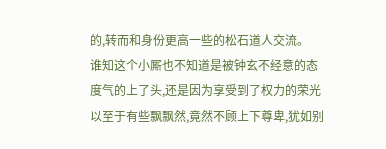的,转而和身份更高一些的松石道人交流。
谁知这个小厮也不知道是被钟玄不经意的态度气的上了头,还是因为享受到了权力的荣光以至于有些飘飘然,竟然不顾上下尊卑,犹如别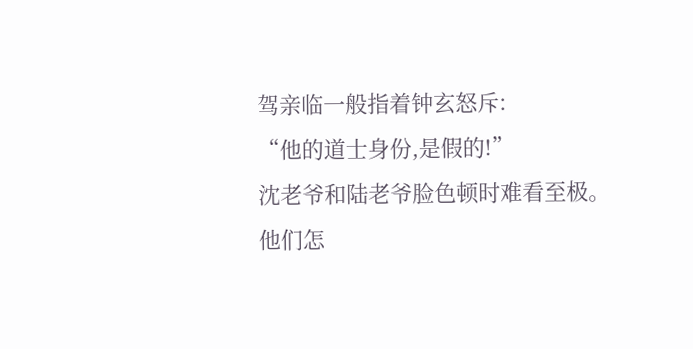驾亲临一般指着钟玄怒斥:
“他的道士身份,是假的!”
沈老爷和陆老爷脸色顿时难看至极。
他们怎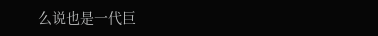么说也是一代巨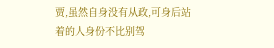贾,虽然自身没有从政,可身后站着的人身份不比别驾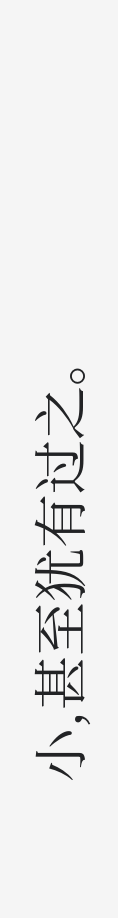小,甚至犹有过之。